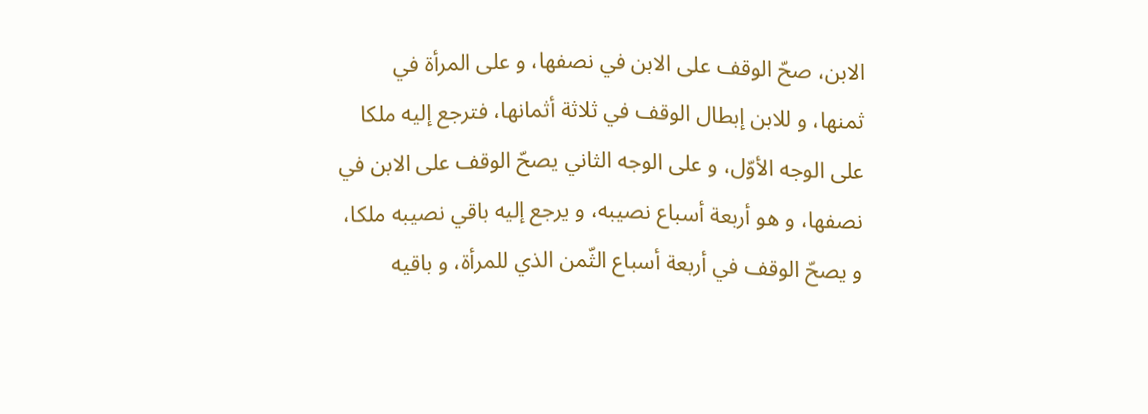الابن، صحّ الوقف على الابن في نصفها، و على المرأة في ثمنها، و للابن إبطال الوقف في ثلاثة أثمانها، فترجع إليه ملكا على الوجه الأوّل، و على الوجه الثاني يصحّ الوقف على الابن في نصفها، و هو أربعة أسباع نصيبه، و يرجع إليه باقي نصيبه ملكا، و يصحّ الوقف في أربعة أسباع الثّمن الذي للمرأة، و باقيه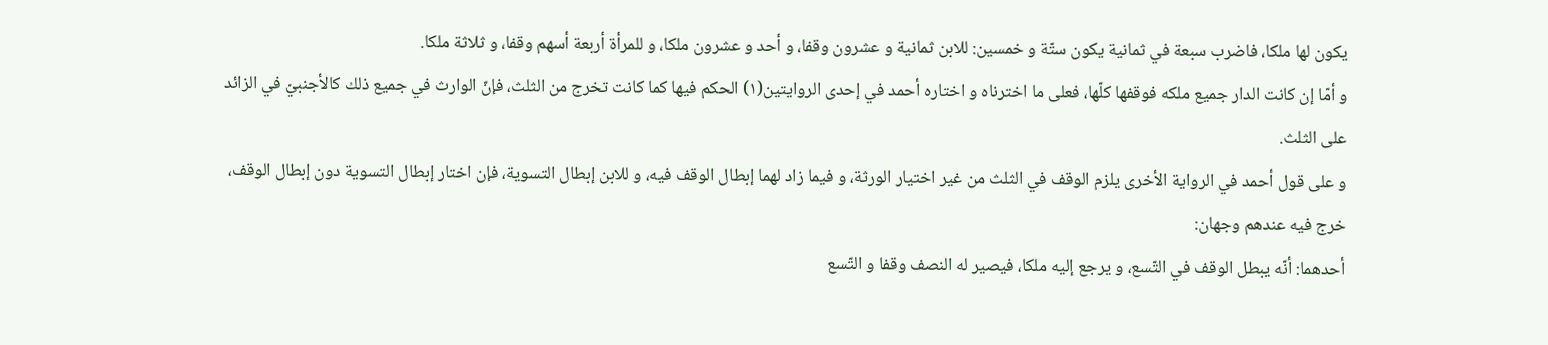يكون لها ملكا، فاضرب سبعة في ثمانية يكون ستّة و خمسين: للابن ثمانية و عشرون وقفا، و أحد و عشرون ملكا، و للمرأة أربعة أسهم وقفا، و ثلاثة ملكا.
و أمّا إن كانت الدار جميع ملكه فوقفها كلّها، فعلى ما اخترناه و اختاره أحمد في إحدى الروايتين(١) الحكم فيها كما كانت تخرج من الثلث، فإنّ الوارث في جميع ذلك كالأجنبيّ في الزائد على الثلث.
و على قول أحمد في الرواية الأخرى يلزم الوقف في الثلث من غير اختيار الورثة، و فيما زاد لهما إبطال الوقف فيه، و للابن إبطال التسوية، فإن اختار إبطال التسوية دون إبطال الوقف، خرج فيه عندهم وجهان:
أحدهما: أنّه يبطل الوقف في التّسع، و يرجع إليه ملكا، فيصير له النصف وقفا و التّسع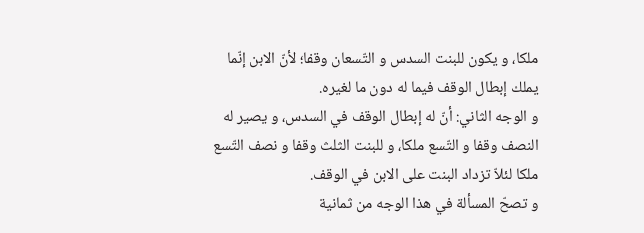ملكا، و يكون للبنت السدس و التّسعان وقفا؛ لأنّ الابن إنّما يملك إبطال الوقف فيما له دون ما لغيره.
و الوجه الثاني: أنّ له إبطال الوقف في السدس، و يصير له النصف وقفا و التّسع ملكا، و للبنت الثلث وقفا و نصف التّسع ملكا لئلاّ تزداد البنت على الابن في الوقف.
و تصحّ المسألة في هذا الوجه من ثمانية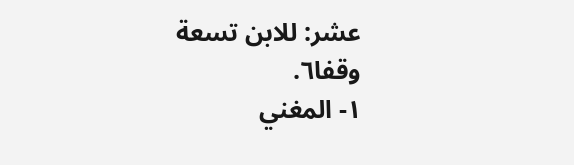عشر: للابن تسعة وقفا٦.
١- المغني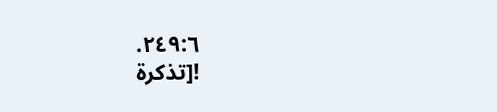٢٤٩:٦.
![تذكرة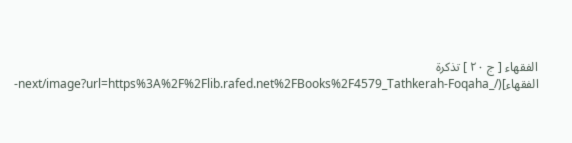الفقهاء [ ج ٢٠ ] تذكرة الفقهاء](/_next/image?url=https%3A%2F%2Flib.rafed.net%2FBooks%2F4579_Tathkerah-Foqaha-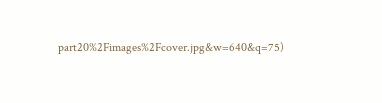part20%2Fimages%2Fcover.jpg&w=640&q=75)